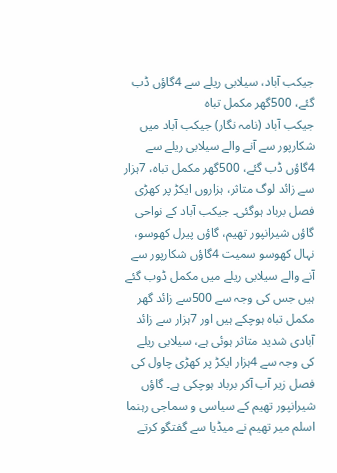جیکب آباد، سیلابی ریلے سے 4گاؤں ڈب گئے، 500گھر مکمل تباہ
جیکب آباد (نامہ نگار) جیکب آباد میں شکارپور سے آنے والے سیلابی ریلے سے 4گاؤں ڈب گئے، 500گھر مکمل تباہ، 7ہزار سے زائد لوگ متاثر، ہزاروں ایکڑ پر کھڑی فصل برباد ہوگئی۔ جیکب آباد کے نواحی گاؤں شیرانپور تھیم، گاؤں پیرل کھوسو، نہال کھوسو سمیت 4گاؤں شکارپور سے آنے والے سیلابی ریلے میں مکمل ڈوب گئے ہیں جس کی وجہ سے 500سے زائد گھر مکمل تباہ ہوچکے ہیں اور 7ہزار سے زائد آبادی شدید متاثر ہوئی ہے، سیلابی ریلے کی وجہ سے 4ہزار ایکڑ پر کھڑی چاول کی فصل زیر آب آکر برباد ہوچکی ہے۔ گاؤں شیرانپور تھیم کے سیاسی و سماجی رہنما اسلم میر تھیم نے میڈیا سے گفتگو کرتے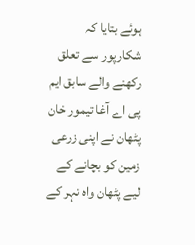ہوئے بتایا کہ شکارپور سے تعلق رکھنے والے سابق ایم پی اے آغا تیمور خان پٹھان نے اپنی زرعی زمین کو بچانے کے لیے پٹھان واہ نہر کے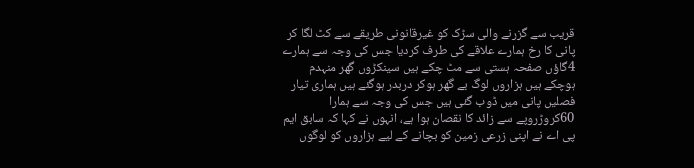قریب سے گزرنے والی سڑک کو غیرقانونی طریقے سے کٹ لگا کر پانی کا رخ ہمارے علاقے کی طرف کردیا جس کی وجہ سے ہمارے 4گاؤں صفحہ ہستی سے مٹ چکے ہیں سینکڑوں گھر منہدم ہوچکے ہیں ہزاروں لوگ بے گھر ہوکر دربدر ہوگئے ہیں ہماری تیار فصلیں پانی میں ڈوب گئی ہیں جس کی وجہ سے ہمارا 60کروڑروپے سے زائد کا نقصان ہوا ہے، انہوں نے کہا کہ سابق ایم پی اے نے اپنی زرعی زمین کو بچانے کے لیے ہزاروں کو لوگوں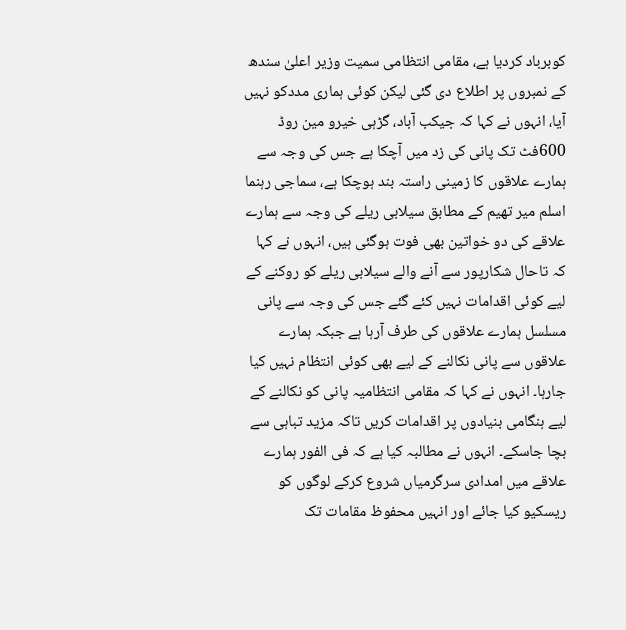کوبرباد کردیا ہے، مقامی انتظامی سمیت وزیر اعلیٰ سندھ کے نمبروں پر اطلاع دی گئی لیکن کوئی ہماری مددکو نہیں آیا، انہوں نے کہا کہ جیکب آباد، گڑہی خیرو مین روڈ 600فٹ تک پانی کی زد میں آچکا ہے جس کی وجہ سے ہمارے علاقوں کا زمینی راستہ بند ہوچکا ہے، سماجی رہنما اسلم میر تھیم کے مطابق سیلابی ریلے کی وجہ سے ہمارے علاقے کی دو خواتین بھی فوت ہوگئی ہیں، انہوں نے کہا کہ تاحال شکارپور سے آنے والے سیلابی ریلے کو روکنے کے لیے کوئی اقدامات نہیں کئے گئے جس کی وجہ سے پانی مسلسل ہمارے علاقوں کی طرف آرہا ہے جبکہ ہمارے علاقوں سے پانی نکالنے کے لیے بھی کوئی انتظام نہیں کیا جارہا۔ انہوں نے کہا کہ مقامی انتظامیہ پانی کو نکالنے کے لیے ہنگامی بنیادوں پر اقدامات کریں تاکہ مزید تباہی سے بچا جاسکے۔ انہوں نے مطالبہ کیا ہے کہ فی الفور ہمارے علاقے میں امدادی سرگرمیاں شروع کرکے لوگوں کو ریسکیو کیا جائے اور انہیں محفوظ مقامات تک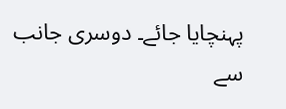پہنچایا جائے۔ دوسری جانب سے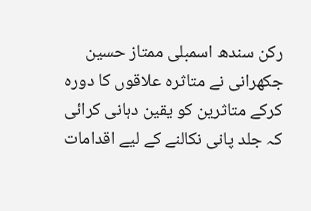رکن سندھ اسمبلی ممتاز حسین جکھرانی نے متاثرہ علاقوں کا دورہ کرکے متاثرین کو یقین دہانی کرائی کہ جلد پانی نکالنے کے لیے اقدامات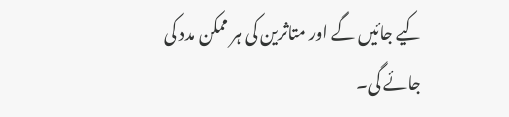کیے جائیں گے اور متاثرین کی ہر ممکن مدد کی جائے گی۔